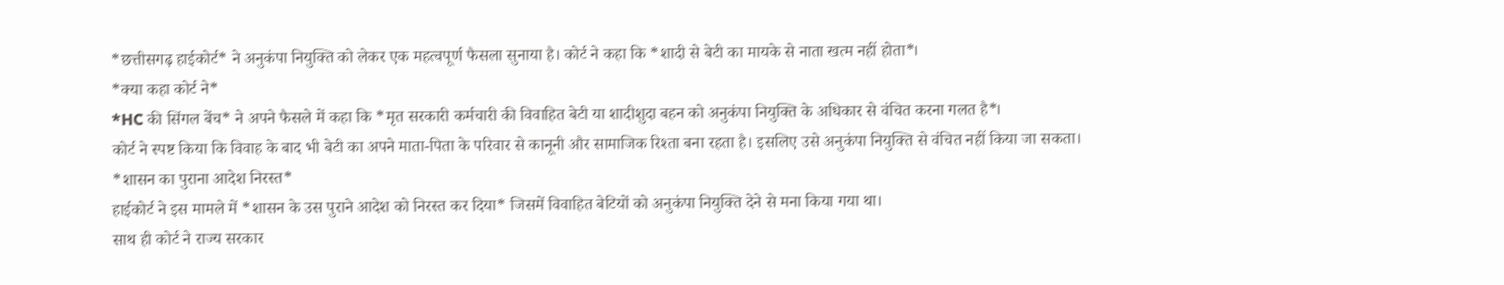*छत्तीसगढ़ हाईकोर्ट* ने अनुकंपा नियुक्ति को लेकर एक महत्वपूर्ण फैसला सुनाया है। कोर्ट ने कहा कि *शादी से बेटी का मायके से नाता खत्म नहीं होता*।
*क्या कहा कोर्ट ने*
*HC की सिंगल बेंच* ने अपने फैसले में कहा कि *मृत सरकारी कर्मचारी की विवाहित बेटी या शादीशुदा बहन को अनुकंपा नियुक्ति के अधिकार से वंचित करना गलत है*।
कोर्ट ने स्पष्ट किया कि विवाह के बाद भी बेटी का अपने माता-पिता के परिवार से कानूनी और सामाजिक रिश्ता बना रहता है। इसलिए उसे अनुकंपा नियुक्ति से वंचित नहीं किया जा सकता।
*शासन का पुराना आदेश निरस्त*
हाईकोर्ट ने इस मामले में *शासन के उस पुराने आदेश को निरस्त कर दिया* जिसमें विवाहित बेटियों को अनुकंपा नियुक्ति देने से मना किया गया था।
साथ ही कोर्ट ने राज्य सरकार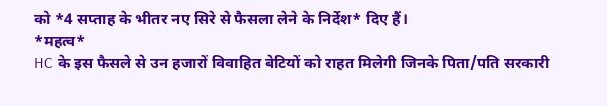को *4 सप्ताह के भीतर नए सिरे से फैसला लेने के निर्देश* दिए हैं।
*महत्व*
HC के इस फैसले से उन हजारों विवाहित बेटियों को राहत मिलेगी जिनके पिता/पति सरकारी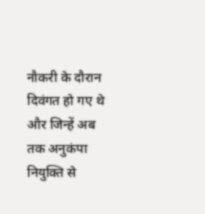नौकरी के दौरान दिवंगत हो गए थे और जिन्हें अब तक अनुकंपा नियुक्ति से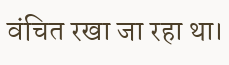वंचित रखा जा रहा था।